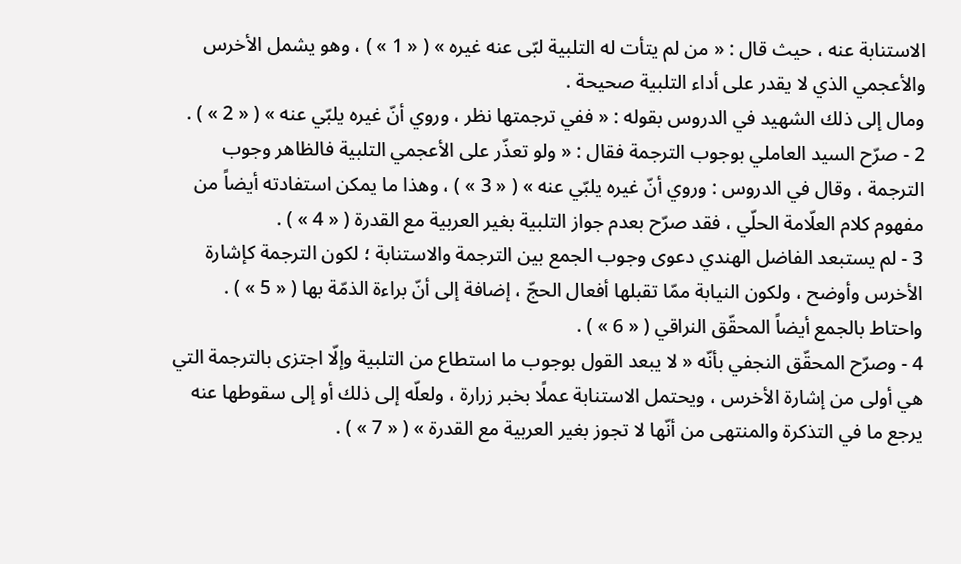الاستنابة عنه ، حيث قال : « من لم يتأت له التلبية لبّى عنه غيره » ( « 1 » ) ، وهو يشمل الأخرس والأعجمي الذي لا يقدر على أداء التلبية صحيحة .
ومال إلى ذلك الشهيد في الدروس بقوله : « ففي ترجمتها نظر ، وروي أنّ غيره يلبّي عنه » ( « 2 » ) .
2 - صرّح السيد العاملي بوجوب الترجمة فقال : « ولو تعذّر على الأعجمي التلبية فالظاهر وجوب الترجمة ، وقال في الدروس : وروي أنّ غيره يلبّي عنه » ( « 3 » ) ، وهذا ما يمكن استفادته أيضاً من مفهوم كلام العلّامة الحلّي ، فقد صرّح بعدم جواز التلبية بغير العربية مع القدرة ( « 4 » ) .
3 - لم يستبعد الفاضل الهندي دعوى وجوب الجمع بين الترجمة والاستنابة ؛ لكون الترجمة كإشارة الأخرس وأوضح ، ولكون النيابة ممّا تقبلها أفعال الحجّ ، إضافة إلى أنّ براءة الذمّة بها ( « 5 » ) . واحتاط بالجمع أيضاً المحقّق النراقي ( « 6 » ) .
4 - وصرّح المحقّق النجفي بأنّه « لا يبعد القول بوجوب ما استطاع من التلبية وإلّا اجتزى بالترجمة التي هي أولى من إشارة الأخرس ، ويحتمل الاستنابة عملًا بخبر زرارة ، ولعلّه إلى ذلك أو إلى سقوطها عنه يرجع ما في التذكرة والمنتهى من أنّها لا تجوز بغير العربية مع القدرة » ( « 7 » ) .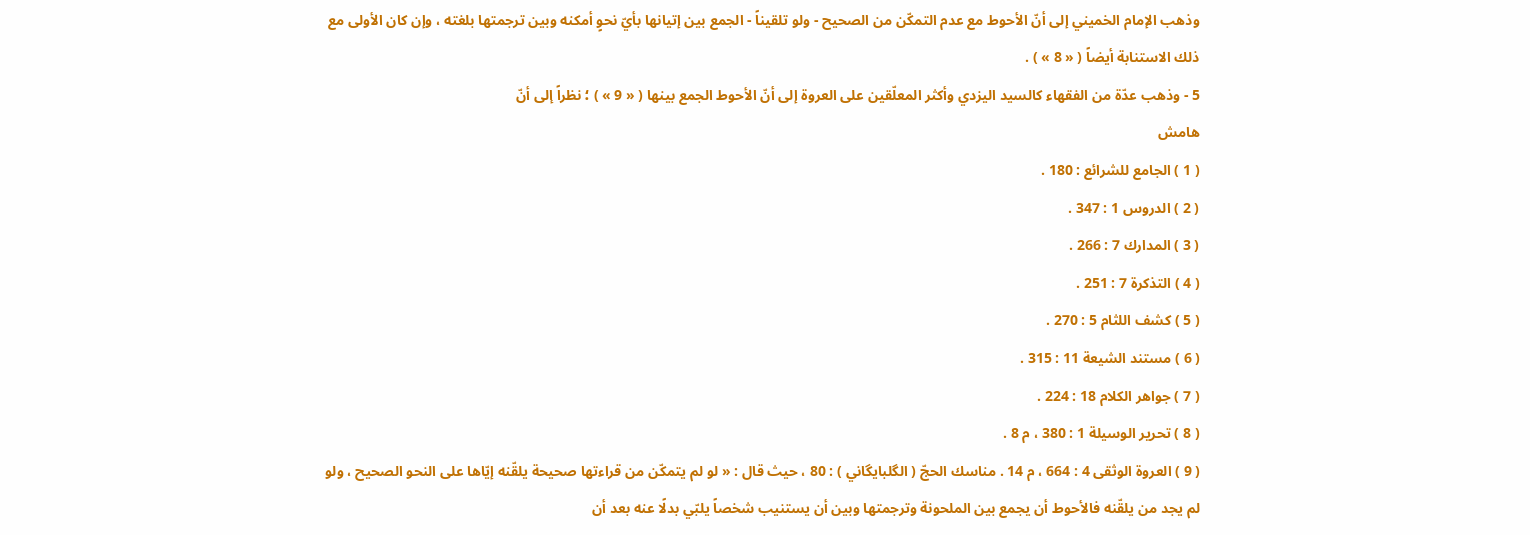وذهب الإمام الخميني إلى أنّ الأحوط مع عدم التمكّن من الصحيح - ولو تلقيناً - الجمع بين إتيانها بأيّ نحوٍ أمكنه وبين ترجمتها بلغته ، وإن كان الأولى مع ذلك الاستنابة أيضاً ( « 8 » ) .
5 - وذهب عدّة من الفقهاء كالسيد اليزدي وأكثر المعلّقين على العروة إلى أنّ الأحوط الجمع بينها ( « 9 » ) ؛ نظراً إلى أنّ
هامش
( 1 ) الجامع للشرائع : 180 .
( 2 ) الدروس 1 : 347 .
( 3 ) المدارك 7 : 266 .
( 4 ) التذكرة 7 : 251 .
( 5 ) كشف اللثام 5 : 270 .
( 6 ) مستند الشيعة 11 : 315 .
( 7 ) جواهر الكلام 18 : 224 .
( 8 ) تحرير الوسيلة 1 : 380 ، م 8 .
( 9 ) العروة الوثقى 4 : 664 ، م 14 . مناسك الحجّ ( الگلبايگاني ) : 80 ، حيث قال : « لو لم يتمكّن من قراءتها صحيحة يلقّنه إيّاها على النحو الصحيح ، ولو لم يجد من يلقّنه فالأحوط أن يجمع بين الملحونة وترجمتها وبين أن يستنيب شخصاً يلبّي بدلًا عنه بعد أن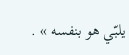يلبّي هو بنفسه » .